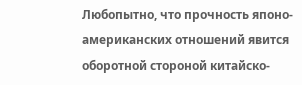Любопытно, что прочность японо-американских отношений явится оборотной стороной китайско-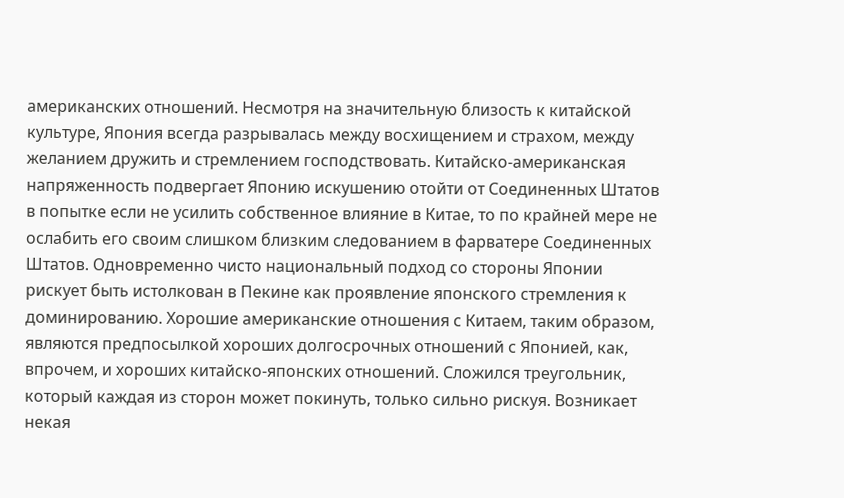американских отношений. Несмотря на значительную близость к китайской культуре, Япония всегда разрывалась между восхищением и страхом, между желанием дружить и стремлением господствовать. Китайско-американская напряженность подвергает Японию искушению отойти от Соединенных Штатов в попытке если не усилить собственное влияние в Китае, то по крайней мере не ослабить его своим слишком близким следованием в фарватере Соединенных Штатов. Одновременно чисто национальный подход со стороны Японии рискует быть истолкован в Пекине как проявление японского стремления к доминированию. Хорошие американские отношения с Китаем, таким образом, являются предпосылкой хороших долгосрочных отношений с Японией, как, впрочем, и хороших китайско-японских отношений. Сложился треугольник, который каждая из сторон может покинуть, только сильно рискуя. Возникает некая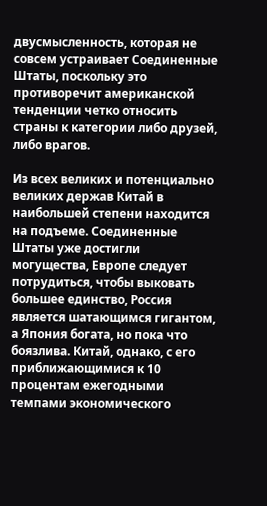двусмысленность, которая не совсем устраивает Соединенные Штаты, поскольку это противоречит американской тенденции четко относить страны к категории либо друзей, либо врагов.

Из всех великих и потенциально великих держав Китай в наибольшей степени находится на подъеме. Соединенные Штаты уже достигли могущества, Европе следует потрудиться, чтобы выковать большее единство, Россия является шатающимся гигантом, а Япония богата, но пока что боязлива. Китай, однако, с его приближающимися к 10 процентам ежегодными темпами экономического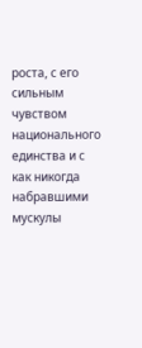роста, с его сильным чувством национального единства и с как никогда набравшими мускулы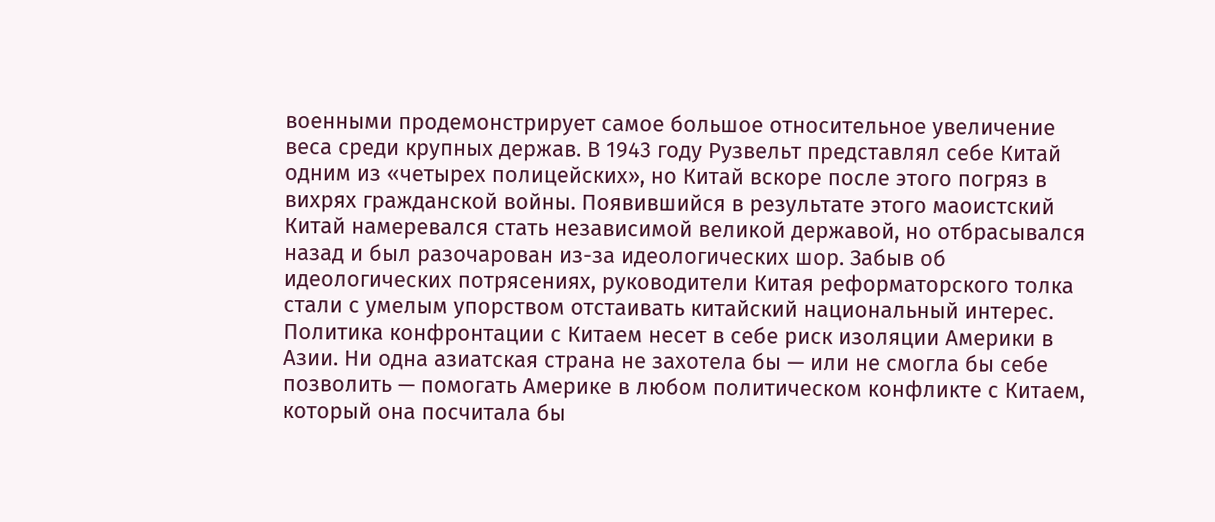военными продемонстрирует самое большое относительное увеличение веса среди крупных держав. В 1943 году Рузвельт представлял себе Китай одним из «четырех полицейских», но Китай вскоре после этого погряз в вихрях гражданской войны. Появившийся в результате этого маоистский Китай намеревался стать независимой великой державой, но отбрасывался назад и был разочарован из-за идеологических шор. Забыв об идеологических потрясениях, руководители Китая реформаторского толка стали с умелым упорством отстаивать китайский национальный интерес. Политика конфронтации с Китаем несет в себе риск изоляции Америки в Азии. Ни одна азиатская страна не захотела бы — или не смогла бы себе позволить — помогать Америке в любом политическом конфликте с Китаем, который она посчитала бы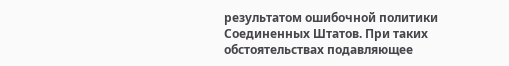результатом ошибочной политики Соединенных Штатов. При таких обстоятельствах подавляющее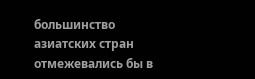большинство азиатских стран отмежевались бы в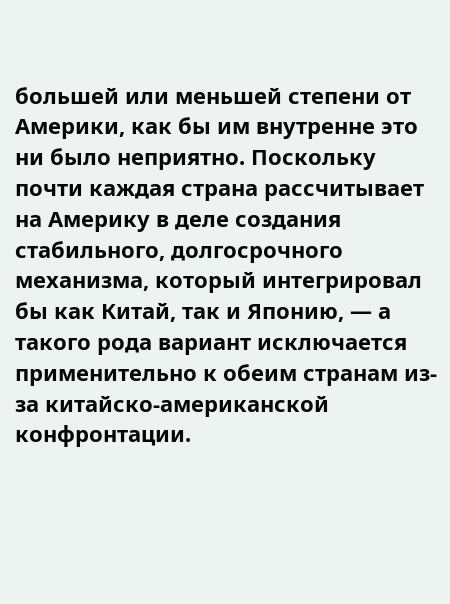большей или меньшей степени от Америки, как бы им внутренне это ни было неприятно. Поскольку почти каждая страна рассчитывает на Америку в деле создания стабильного, долгосрочного механизма, который интегрировал бы как Китай, так и Японию, — а такого рода вариант исключается применительно к обеим странам из-за китайско-американской конфронтации.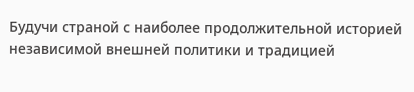Будучи страной с наиболее продолжительной историей независимой внешней политики и традицией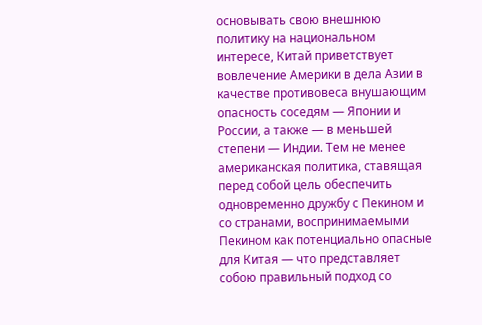основывать свою внешнюю политику на национальном интересе, Китай приветствует вовлечение Америки в дела Азии в качестве противовеса внушающим опасность соседям — Японии и России, а также — в меньшей степени — Индии. Тем не менее американская политика, ставящая перед собой цель обеспечить одновременно дружбу с Пекином и со странами, воспринимаемыми Пекином как потенциально опасные для Китая — что представляет собою правильный подход со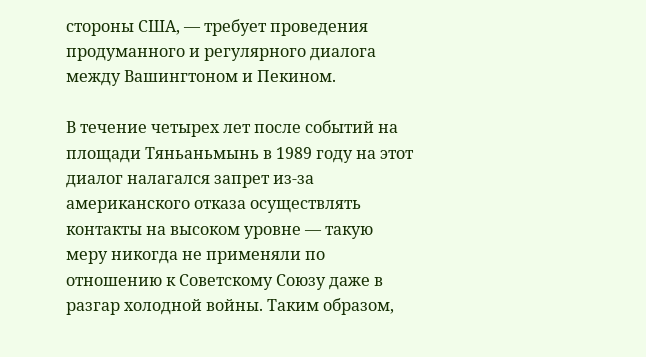стороны США, — требует проведения продуманного и регулярного диалога между Вашингтоном и Пекином.

В течение четырех лет после событий на площади Тяньаньмынь в 1989 году на этот диалог налагался запрет из-за американского отказа осуществлять контакты на высоком уровне — такую меру никогда не применяли по отношению к Советскому Союзу даже в разгар холодной войны. Таким образом,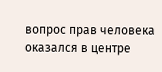вопрос прав человека оказался в центре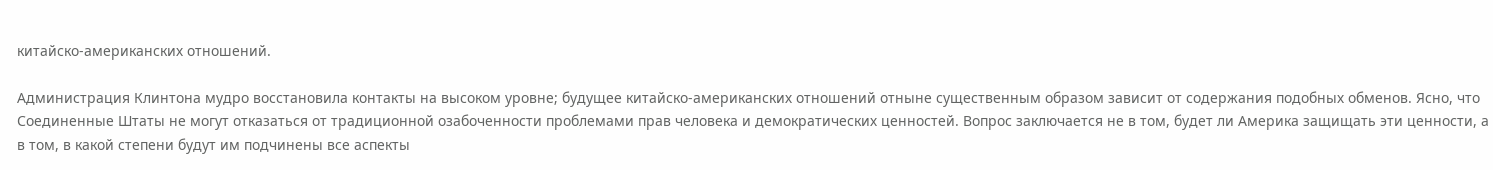китайско-американских отношений.

Администрация Клинтона мудро восстановила контакты на высоком уровне; будущее китайско-американских отношений отныне существенным образом зависит от содержания подобных обменов. Ясно, что Соединенные Штаты не могут отказаться от традиционной озабоченности проблемами прав человека и демократических ценностей. Вопрос заключается не в том, будет ли Америка защищать эти ценности, а в том, в какой степени будут им подчинены все аспекты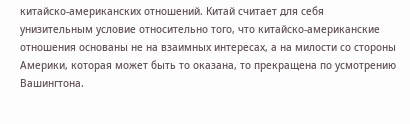китайско-американских отношений. Китай считает для себя унизительным условие относительно того, что китайско-американские отношения основаны не на взаимных интересах, а на милости со стороны Америки, которая может быть то оказана, то прекращена по усмотрению Вашингтона.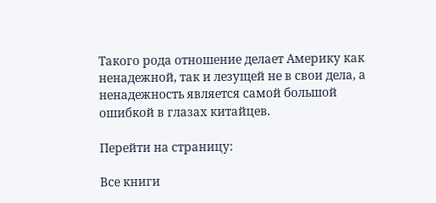Такого рода отношение делает Америку как ненадежной, так и лезущей не в свои дела, а ненадежность является самой большой ошибкой в глазах китайцев.

Перейти на страницу:

Все книги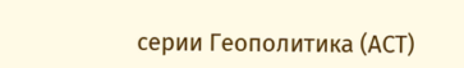серии Геополитика (АСТ)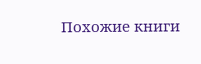Похожие книги